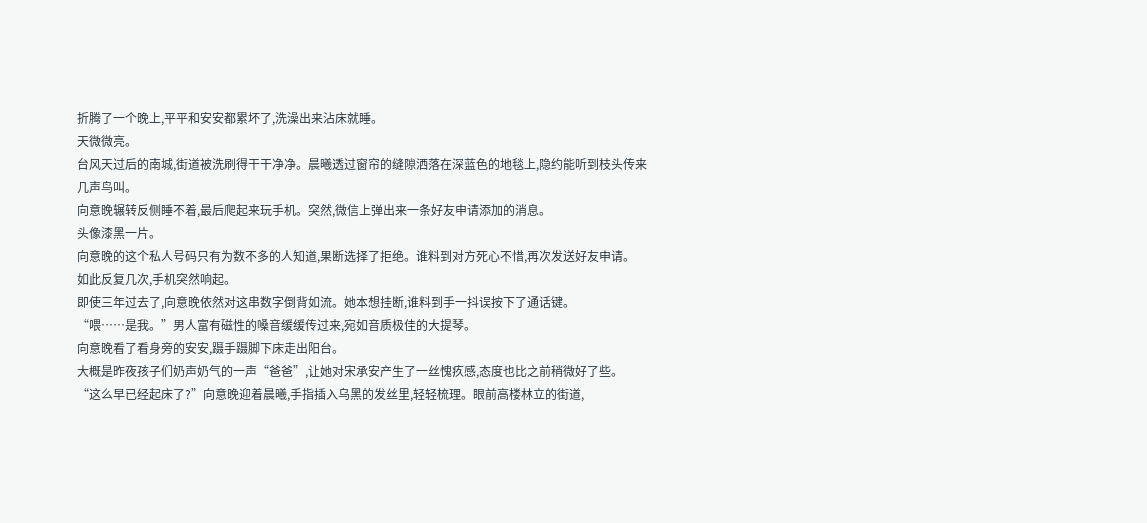折腾了一个晚上,平平和安安都累坏了,洗澡出来沾床就睡。
天微微亮。
台风天过后的南城,街道被洗刷得干干净净。晨曦透过窗帘的缝隙洒落在深蓝色的地毯上,隐约能听到枝头传来几声鸟叫。
向意晚辗转反侧睡不着,最后爬起来玩手机。突然,微信上弹出来一条好友申请添加的消息。
头像漆黑一片。
向意晚的这个私人号码只有为数不多的人知道,果断选择了拒绝。谁料到对方死心不惜,再次发送好友申请。
如此反复几次,手机突然响起。
即使三年过去了,向意晚依然对这串数字倒背如流。她本想挂断,谁料到手一抖误按下了通话键。
“喂……是我。”男人富有磁性的嗓音缓缓传过来,宛如音质极佳的大提琴。
向意晚看了看身旁的安安,蹑手蹑脚下床走出阳台。
大概是昨夜孩子们奶声奶气的一声“爸爸”,让她对宋承安产生了一丝愧疚感,态度也比之前稍微好了些。
“这么早已经起床了?”向意晚迎着晨曦,手指插入乌黑的发丝里,轻轻梳理。眼前高楼林立的街道,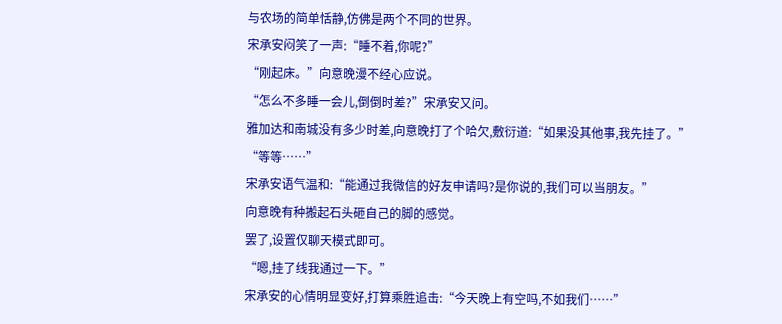与农场的简单恬静,仿佛是两个不同的世界。
宋承安闷笑了一声:“睡不着,你呢?”
“刚起床。”向意晚漫不经心应说。
“怎么不多睡一会儿,倒倒时差?”宋承安又问。
雅加达和南城没有多少时差,向意晚打了个哈欠,敷衍道:“如果没其他事,我先挂了。”
“等等……”
宋承安语气温和:“能通过我微信的好友申请吗?是你说的,我们可以当朋友。”
向意晚有种搬起石头砸自己的脚的感觉。
罢了,设置仅聊天模式即可。
“嗯,挂了线我通过一下。”
宋承安的心情明显变好,打算乘胜追击:“今天晚上有空吗,不如我们……”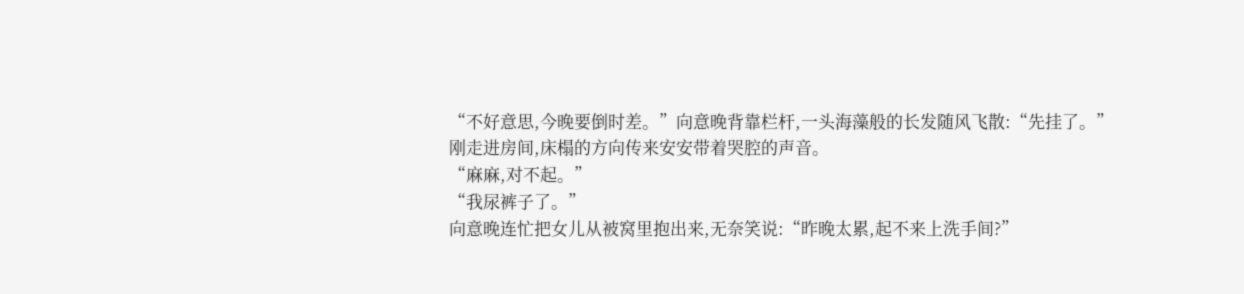“不好意思,今晚要倒时差。”向意晚背靠栏杆,一头海藻般的长发随风飞散:“先挂了。”
刚走进房间,床榻的方向传来安安带着哭腔的声音。
“麻麻,对不起。”
“我尿裤子了。”
向意晚连忙把女儿从被窝里抱出来,无奈笑说:“昨晚太累,起不来上洗手间?”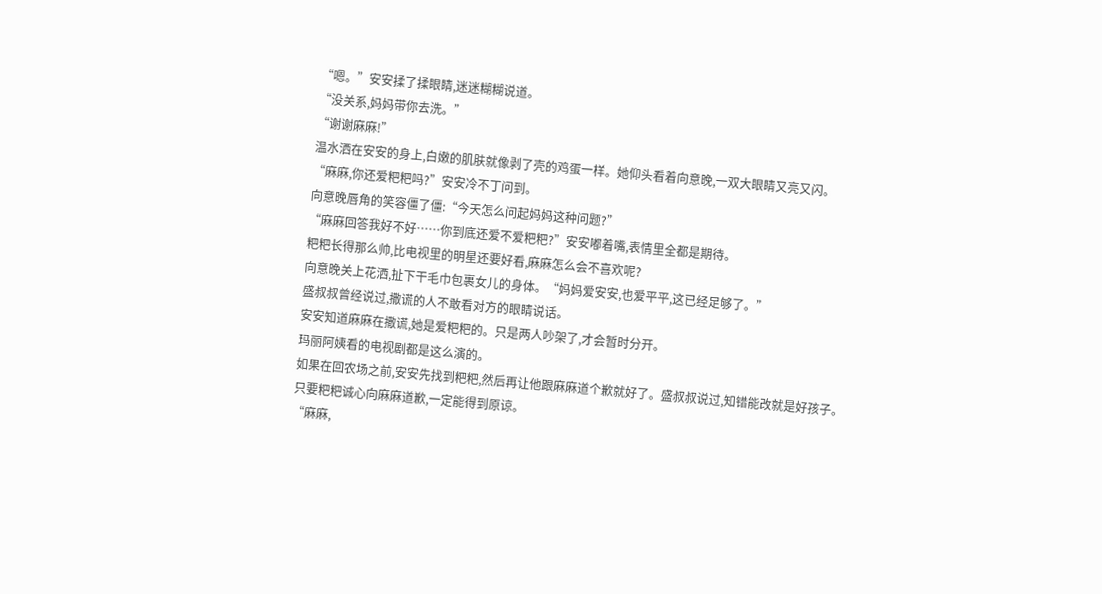“嗯。”安安揉了揉眼睛,迷迷糊糊说道。
“没关系,妈妈带你去洗。”
“谢谢麻麻!”
温水洒在安安的身上,白嫩的肌肤就像剥了壳的鸡蛋一样。她仰头看着向意晚,一双大眼睛又亮又闪。
“麻麻,你还爱粑粑吗?”安安冷不丁问到。
向意晚唇角的笑容僵了僵:“今天怎么问起妈妈这种问题?”
“麻麻回答我好不好……你到底还爱不爱粑粑?”安安嘟着嘴,表情里全都是期待。
粑粑长得那么帅,比电视里的明星还要好看,麻麻怎么会不喜欢呢?
向意晚关上花洒,扯下干毛巾包裹女儿的身体。“妈妈爱安安,也爱平平,这已经足够了。”
盛叔叔曾经说过,撒谎的人不敢看对方的眼睛说话。
安安知道麻麻在撒谎,她是爱粑粑的。只是两人吵架了,才会暂时分开。
玛丽阿姨看的电视剧都是这么演的。
如果在回农场之前,安安先找到粑粑,然后再让他跟麻麻道个歉就好了。盛叔叔说过,知错能改就是好孩子。
只要粑粑诚心向麻麻道歉,一定能得到原谅。
“麻麻,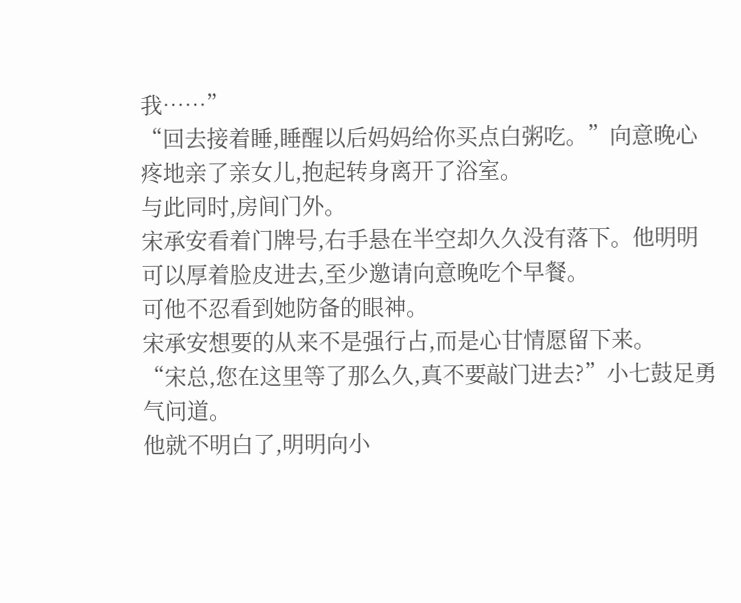我……”
“回去接着睡,睡醒以后妈妈给你买点白粥吃。”向意晚心疼地亲了亲女儿,抱起转身离开了浴室。
与此同时,房间门外。
宋承安看着门牌号,右手悬在半空却久久没有落下。他明明可以厚着脸皮进去,至少邀请向意晚吃个早餐。
可他不忍看到她防备的眼神。
宋承安想要的从来不是强行占,而是心甘情愿留下来。
“宋总,您在这里等了那么久,真不要敲门进去?”小七鼓足勇气问道。
他就不明白了,明明向小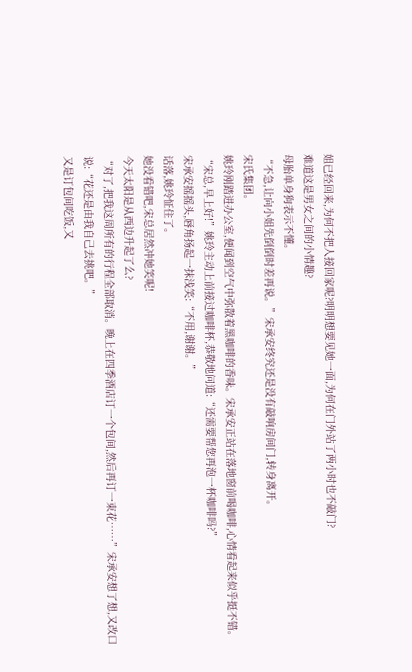姐已经回来,为何不把人接回家呢?明明想要见她一面,为何在门外站了两小时也不敲门?
难道这是男女之间的小情趣?
母胎单身狗表示不懂。
“不急,让向小姐先倒倒时差再说。”宋承安终究还是没有敲响房间门,转身离开。
宋氏集团。
姚玲刚踏进办公室,便闻到空气中弥散着黑咖啡的香味。宋承安正站在落地窗前喝咖啡,心情看起来似乎挺不错。
“宋总,早上好!”姚玲主动上前接过咖啡杯,恭敬地问道:“还需要帮您再泡一杯咖啡吗?”
宋承安摇摇头,唇角扬起一抹浅笑:“不用,谢谢。”
话落,姚玲怔住了。
她没看错吧,宋总居然冲她笑呢!
今天太阳是从西边升起了么?
“对了,把我这周所有的行程全部取消。晚上在四季酒店订一个包间,然后再订一束花……”宋承安想了想,又改口说:“花还是由我自己去挑吧。”
又是订包间吃饭,又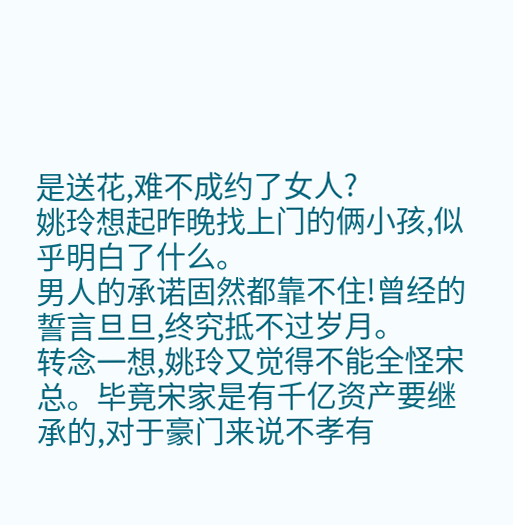是送花,难不成约了女人?
姚玲想起昨晚找上门的俩小孩,似乎明白了什么。
男人的承诺固然都靠不住!曾经的誓言旦旦,终究抵不过岁月。
转念一想,姚玲又觉得不能全怪宋总。毕竟宋家是有千亿资产要继承的,对于豪门来说不孝有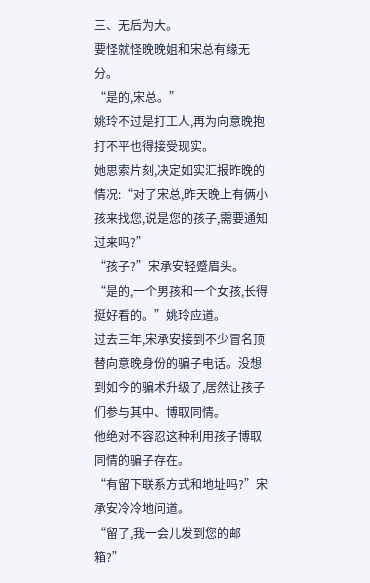三、无后为大。
要怪就怪晚晚姐和宋总有缘无分。
“是的,宋总。”
姚玲不过是打工人,再为向意晚抱打不平也得接受现实。
她思索片刻,决定如实汇报昨晚的情况:“对了宋总,昨天晚上有俩小孩来找您,说是您的孩子,需要通知过来吗?”
“孩子?”宋承安轻蹙眉头。
“是的,一个男孩和一个女孩,长得挺好看的。”姚玲应道。
过去三年,宋承安接到不少冒名顶替向意晚身份的骗子电话。没想到如今的骗术升级了,居然让孩子们参与其中、博取同情。
他绝对不容忍这种利用孩子博取同情的骗子存在。
“有留下联系方式和地址吗?”宋承安冷冷地问道。
“留了,我一会儿发到您的邮箱?”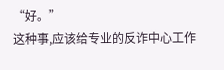“好。”
这种事,应该给专业的反诈中心工作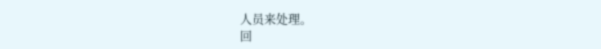人员来处理。
回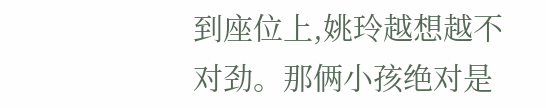到座位上,姚玲越想越不对劲。那俩小孩绝对是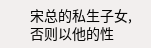宋总的私生子女,否则以他的性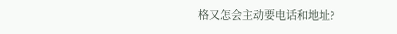格又怎会主动要电话和地址?